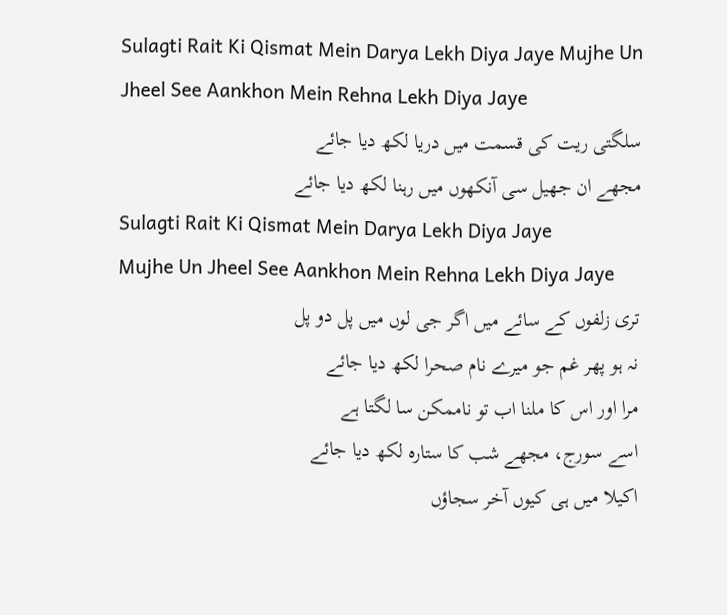Sulagti Rait Ki Qismat Mein Darya Lekh Diya Jaye Mujhe Un Jheel See Aankhon Mein Rehna Lekh Diya Jaye
سلگتی ریت کی قسمت میں دریا لکھ دیا جائے
مجھے ان جھیل سی آنکھوں میں رہنا لکھ دیا جائے
Sulagti Rait Ki Qismat Mein Darya Lekh Diya Jaye
Mujhe Un Jheel See Aankhon Mein Rehna Lekh Diya Jaye
تری زلفوں کے سائے میں اگر جی لوں میں پل دو پل
نہ ہو پھر غم جو میرے نام صحرا لکھ دیا جائے
مرا اور اس کا ملنا اب تو ناممکن سا لگتا ہے
اسے سورج، مجھے شب کا ستارہ لکھ دیا جائے
اکیلا میں ہی کیوں آخر سجاؤں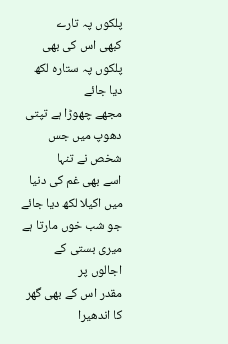پلکوں پہ تارے
کبھی اس کی بھی پلکوں پہ ستارہ لکھ دیا جائے
مجھے چھوڑا ہے تپتی دھوپ میں جس شخص نے تنہا
اسے بھی غم کی دنیا میں اکیلا لکھ دیا جائے
جو شب خوں مارتا ہے میری بستی کے اجالوں پر
مقدر اس کے بھی گھر کا اندھیرا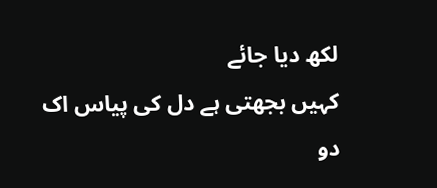لکھ دیا جائے
کہیں بجھتی ہے دل کی پیاس اک دو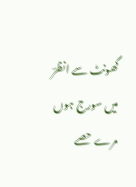گھونٹ سے انظرؔ
میں سورج ہوں مرے حصے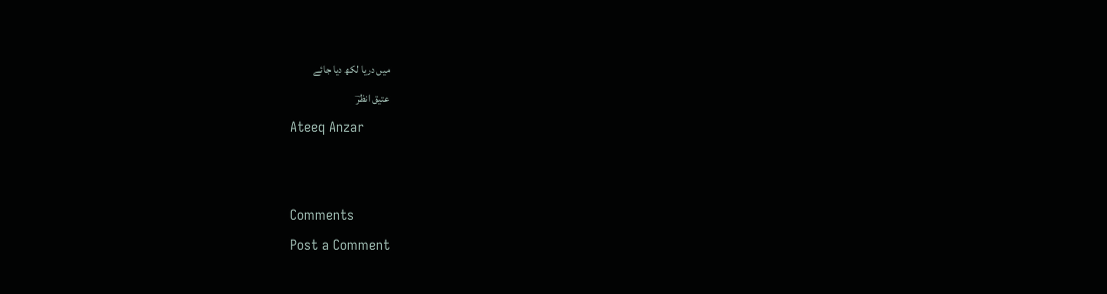میں دریا لکھ دیا جائے
عتیق انظرؔ
Ateeq Anzar


Comments
Post a Comment